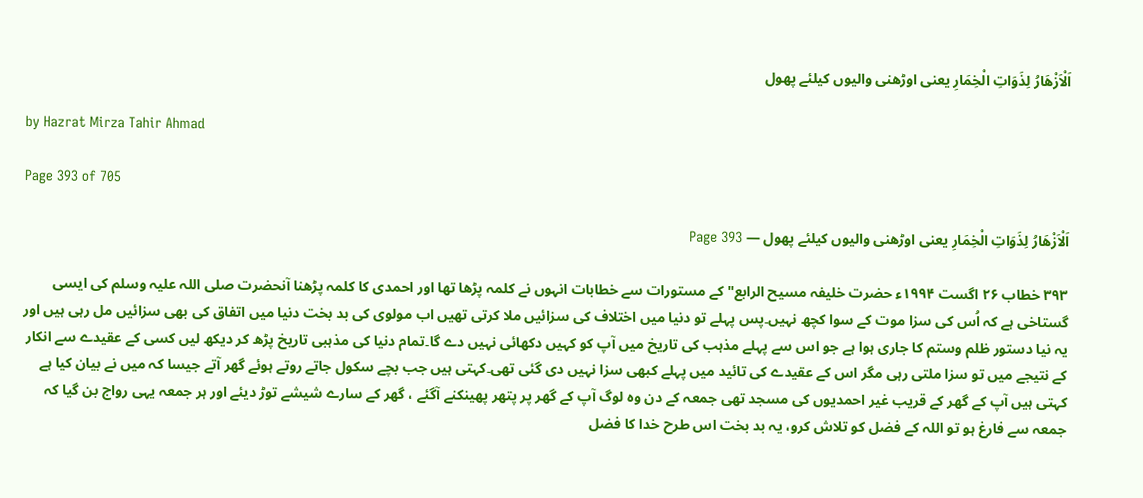اَلْاَزْھَارُ لِذَوَاتِ الْخِمَارِ یعنی اوڑھنی والیوں کیلئے پھول

by Hazrat Mirza Tahir Ahmad

Page 393 of 705

اَلْاَزْھَارُ لِذَوَاتِ الْخِمَارِ یعنی اوڑھنی والیوں کیلئے پھول — Page 393

۳۹۳ خطاب ۲۶ اگست ۱۹۹۴ء حضرت خلیفہ مسیح الرابع" کے مستورات سے خطابات انہوں نے کلمہ پڑھا تھا اور احمدی کا کلمہ پڑھنا آنحضرت صلی اللہ علیہ وسلم کی ایسی گستاخی ہے کہ اُس کی سزا موت کے سوا کچھ نہیں۔پس پہلے تو دنیا میں اختلاف کی سزائیں ملا کرتی تھیں اب مولوی کی بد بخت دنیا میں اتفاق کی بھی سزائیں مل رہی ہیں اور یہ نیا دستور ظلم وستم کا جاری ہوا ہے جو اس سے پہلے مذہب کی تاریخ میں آپ کو کہیں دکھائی نہیں دے گا۔تمام دنیا کی مذہبی تاریخ پڑھ کر دیکھ لیں کسی کے عقیدے سے انکار کے نتیجے میں تو سزا ملتی رہی مگر اس کے عقیدے کی تائید میں پہلے کبھی سزا نہیں دی گئی تھی۔کہتی ہیں جب بچے سکول جاتے روتے ہوئے گھر آتے جیسا کہ میں نے بیان کیا ہے کہتی ہیں آپ کے گھر کے قریب غیر احمدیوں کی مسجد تھی جمعہ کے دن وہ لوگ آپ کے گھر پر پتھر پھینکنے آگئے ، گھر کے سارے شیشے توڑ دیئے اور ہر جمعہ یہی رواج بن گیا کہ جمعہ سے فارغ ہو تو اللہ کے فضل کو تلاش کرو، یہ بد بخت اس طرح خدا کا فضل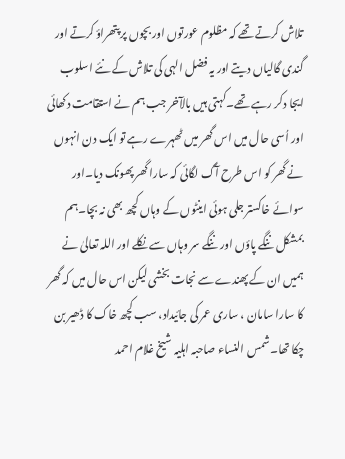تلاش کرتے تھے کہ مظلوم عورتوں اور بچوں پر پتھراؤ کرتے اور گندی گالیاں دیتے اور یہ فضل الہی کی تلاش کے نئے اسلوب ایجا دکر رہے تھے۔کہتی ہیں بالآخر جب ہم نے استقامت دکھائی اور اُسی حال میں اس گھر میں ٹھہرے رہے تو ایک دن انہوں نے گھر کو اس طرح آگ لگائی کہ سارا گھر پھونک دیا۔اور سوائے خاکستر جلی ہوئی اینٹوں کے وہاں کچھ بھی نہ بچا۔ہم بمشکل ننگے پاؤں اور ننگے سر وہاں سے نکلے اور اللہ تعالیٰ نے ہمیں ان کے پھندے سے نجات بخشی لیکن اس حال میں کہ گھر کا سارا سامان ، ساری عمر کی جائیداد، سب کچھ خاک کا ڈھیر بن چکا تھا۔شمس النساء صاحبہ اہلیہ شیخ غلام احمد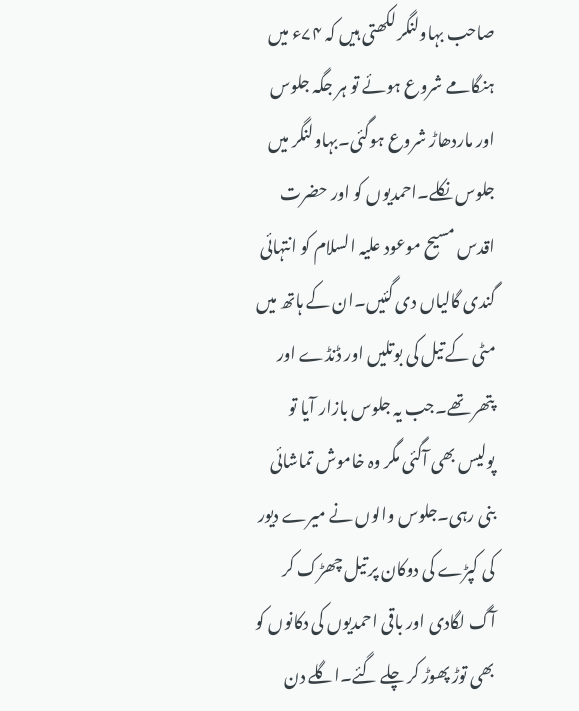صاحب بہاولنگر لکھتی ہیں کہ ۷۴ء میں ہنگامے شروع ہوئے تو ہر جگہ جلوس اور ماردھاڑ شروع ہوگئی۔بہاولنگر میں جلوس نکلے۔احمدیوں کو اور حضرت اقدس مسیح موعود علیہ السلام کو انتہائی گندی گالیاں دی گئیں۔ان کے ہاتھ میں مٹی کے تیل کی بوتلیں اور ڈنڈے اور پتھر تھے۔جب یہ جلوس بازار آیا تو پولیس بھی آگئی مگر وہ خاموش تماشائی بنی رہی۔جلوس والوں نے میرے دیور کی کپڑے کی دوکان پر تیل چھڑک کر آگ لگادی اور باقی احمدیوں کی دکانوں کو بھی توڑ پھوڑ کر چلے گئے۔اگلے دن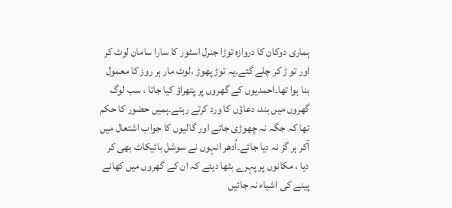ہماری دوکان کا دروازہ توڑا جنرل اسٹور کا سارا سامان لوٹ کر اور تو ڑ کر چلے گئے۔یہ توڑ پھوڑ ،لوٹ مار ہر روز کا معمول بنا ہوا تھا۔احمدیوں کے گھروں پر پتھراؤ کیا جاتا ، سب لوگ گھروں میں بند، دعاؤں کا ورد کرتے رہتے۔ہمیں حضور کا حکم تھا کہ جگہ نہ چھوڑی جائے اور گالیوں کا جواب اشتعال میں آکر ہر گز نہ دیا جائے۔اُدھر انہوں نے سوشل بائیکاٹ بھی کر دیا ، مکانوں پر پہرے بٹھا دیئے کہ ان کے گھروں میں کھانے پینے کی اشیاء نہ جائیں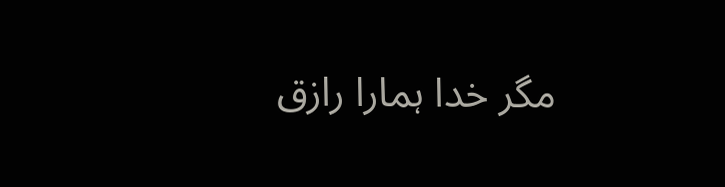مگر خدا ہمارا رازق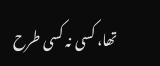تھا، کسی نہ کسی طرح